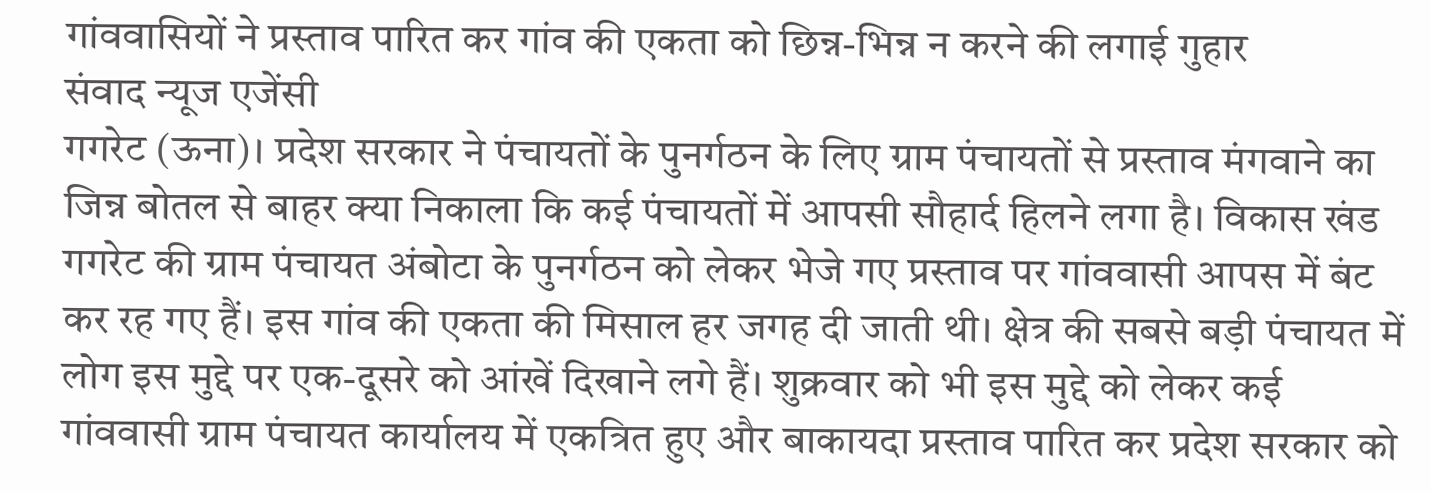गांववासियों ने प्रस्ताव पारित कर गांव की एकता को छिन्न-भिन्न न करने की लगाई गुहार
संवाद न्यूज एजेंसी
गगरेट (ऊना)। प्रदेश सरकार ने पंचायतों के पुनर्गठन के लिए ग्राम पंचायतों से प्रस्ताव मंगवाने का जिन्न बोतल से बाहर क्या निकाला कि कई पंचायतों में आपसी सौहार्द हिलने लगा है। विकास खंड गगरेट की ग्राम पंचायत अंबोटा के पुनर्गठन को लेकर भेजे गए प्रस्ताव पर गांववासी आपस में बंट कर रह गए हैं। इस गांव की एकता की मिसाल हर जगह दी जाती थी। क्षेत्र की सबसे बड़ी पंचायत में लोग इस मुद्दे पर एक-दूसरे को आंखें दिखाने लगे हैं। शुक्रवार को भी इस मुद्दे को लेकर कई गांववासी ग्राम पंचायत कार्यालय में एकत्रित हुए और बाकायदा प्रस्ताव पारित कर प्रदेश सरकार को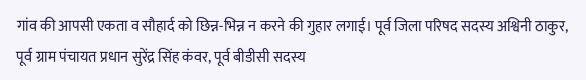गांव की आपसी एकता व सौहार्द को छिन्न-भिन्न न करने की गुहार लगाई। पूर्व जिला परिषद सदस्य अश्विनी ठाकुर, पूर्व ग्राम पंचायत प्रधान सुरेंद्र सिंह कंवर, पूर्व बीडीसी सदस्य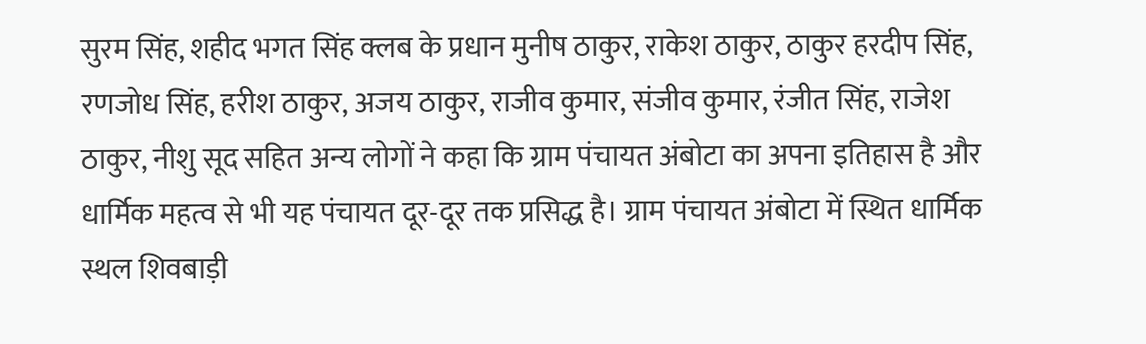सुरम सिंह, शहीद भगत सिंह क्लब के प्रधान मुनीष ठाकुर, राकेश ठाकुर, ठाकुर हरदीप सिंह, रणजोध सिंह, हरीश ठाकुर, अजय ठाकुर, राजीव कुमार, संजीव कुमार, रंजीत सिंह, राजेश ठाकुर, नीशु सूद सहित अन्य लोगों ने कहा कि ग्राम पंचायत अंबोटा का अपना इतिहास है और धार्मिक महत्व से भी यह पंचायत दूर-दूर तक प्रसिद्ध है। ग्राम पंचायत अंबोटा में स्थित धार्मिक स्थल शिवबाड़ी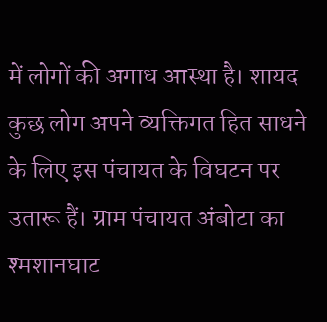में लोगों की अगाध आस्था है। शायद कुछ लोग अपने व्यक्तिगत हित साधने के लिए इस पंचायत के विघटन पर उतारू हैं। ग्राम पंचायत अंबोटा का श्मशानघाट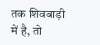तक शिवबाड़ी में है, तो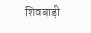शिवबाड़ी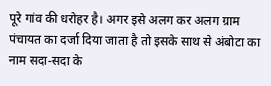पूरे गांव की धरोहर है। अगर इसे अलग कर अलग ग्राम पंचायत का दर्जा दिया जाता है तो इसके साथ से अंबोटा का नाम सदा-सदा के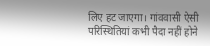लिए हट जाएगा। गांववासी ऐसी परिस्थितियां कभी पैदा नहीं होने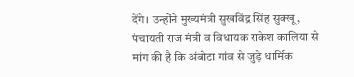देंगे। उन्होंने मुख्यमंत्री सुखविंद्र सिंह सुक्खू, पंचायती राज मंत्री व विधायक राकेश कालिया से मांग की है कि अंबोटा गांव से जुड़े धार्मिक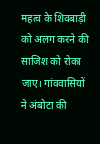महत्व के शिवबाड़ी को अलग करने की साजिश को रोका जाए। गांववासियों ने अंबोटा की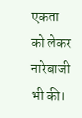एकता को लेकर नारेबाजी भी की।